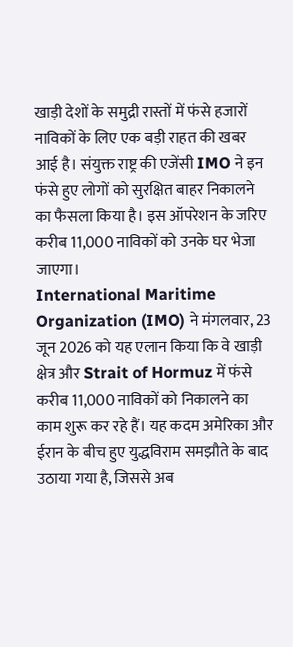खाड़ी देशों के समुद्री रास्तों में फंसे हजारों नाविकों के लिए एक बड़ी राहत की खबर आई है। संयुक्त राष्ट्र की एजेंसी IMO ने इन फंसे हुए लोगों को सुरक्षित बाहर निकालने का फैसला किया है। इस ऑपरेशन के जरिए करीब 11,000 नाविकों को उनके घर भेजा जाएगा।
International Maritime Organization (IMO) ने मंगलवार, 23 जून 2026 को यह एलान किया कि वे खाड़ी क्षेत्र और Strait of Hormuz में फंसे करीब 11,000 नाविकों को निकालने का काम शुरू कर रहे हैं। यह कदम अमेरिका और ईरान के बीच हुए युद्धविराम समझौते के बाद उठाया गया है, जिससे अब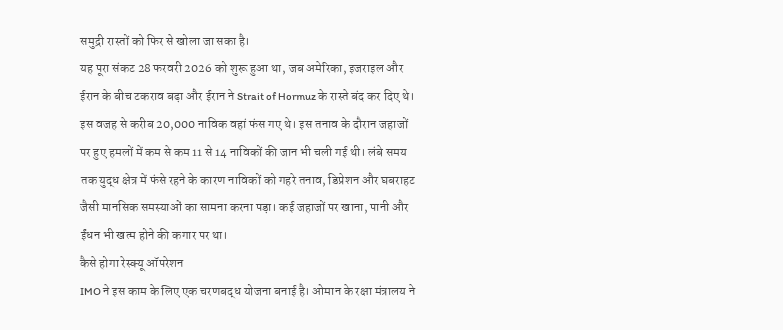समुद्री रास्तों को फिर से खोला जा सका है।
यह पूरा संकट 28 फरवरी 2026 को शुरू हुआ था, जब अमेरिका, इजराइल और ईरान के बीच टकराव बढ़ा और ईरान ने Strait of Hormuz के रास्ते बंद कर दिए थे। इस वजह से करीब 20,000 नाविक वहां फंस गए थे। इस तनाव के दौरान जहाजों पर हुए हमलों में कम से कम 11 से 14 नाविकों की जान भी चली गई थी। लंबे समय तक युद्ध क्षेत्र में फंसे रहने के कारण नाविकों को गहरे तनाव, डिप्रेशन और घबराहट जैसी मानसिक समस्याओं का सामना करना पड़ा। कई जहाजों पर खाना, पानी और ईंधन भी खत्म होने की कगार पर था।
कैसे होगा रेस्क्यू ऑपरेशन
IMO ने इस काम के लिए एक चरणबद्ध योजना बनाई है। ओमान के रक्षा मंत्रालय ने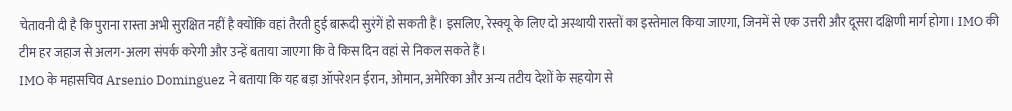चेतावनी दी है कि पुराना रास्ता अभी सुरक्षित नहीं है क्योंकि वहां तैरती हुई बारूदी सुरंगें हो सकती हैं। इसलिए, रेस्क्यू के लिए दो अस्थायी रास्तों का इस्तेमाल किया जाएगा, जिनमें से एक उत्तरी और दूसरा दक्षिणी मार्ग होगा। IMO की टीम हर जहाज से अलग-अलग संपर्क करेगी और उन्हें बताया जाएगा कि वे किस दिन वहां से निकल सकते हैं।
IMO के महासचिव Arsenio Dominguez ने बताया कि यह बड़ा ऑपरेशन ईरान, ओमान, अमेरिका और अन्य तटीय देशों के सहयोग से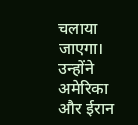चलाया जाएगा। उन्होंने अमेरिका और ईरान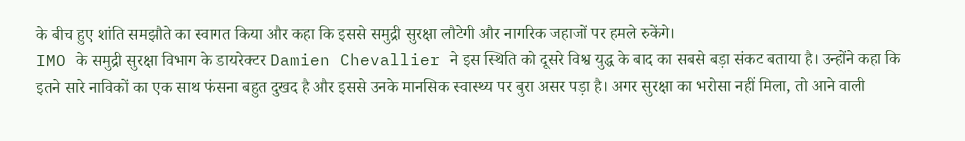के बीच हुए शांति समझौते का स्वागत किया और कहा कि इससे समुद्री सुरक्षा लौटेगी और नागरिक जहाजों पर हमले रुकेंगे।
IMO के समुद्री सुरक्षा विभाग के डायरेक्टर Damien Chevallier ने इस स्थिति को दूसरे विश्व युद्ध के बाद का सबसे बड़ा संकट बताया है। उन्होंने कहा कि इतने सारे नाविकों का एक साथ फंसना बहुत दुखद है और इससे उनके मानसिक स्वास्थ्य पर बुरा असर पड़ा है। अगर सुरक्षा का भरोसा नहीं मिला, तो आने वाली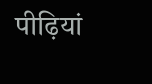पीढ़ियां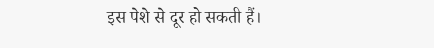इस पेशे से दूर हो सकती हैं।